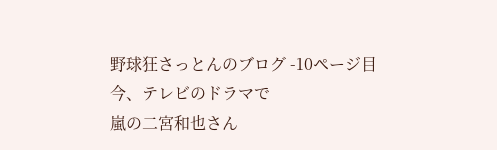野球狂さっとんのブログ -10ページ目
今、テレビのドラマで
嵐の二宮和也さん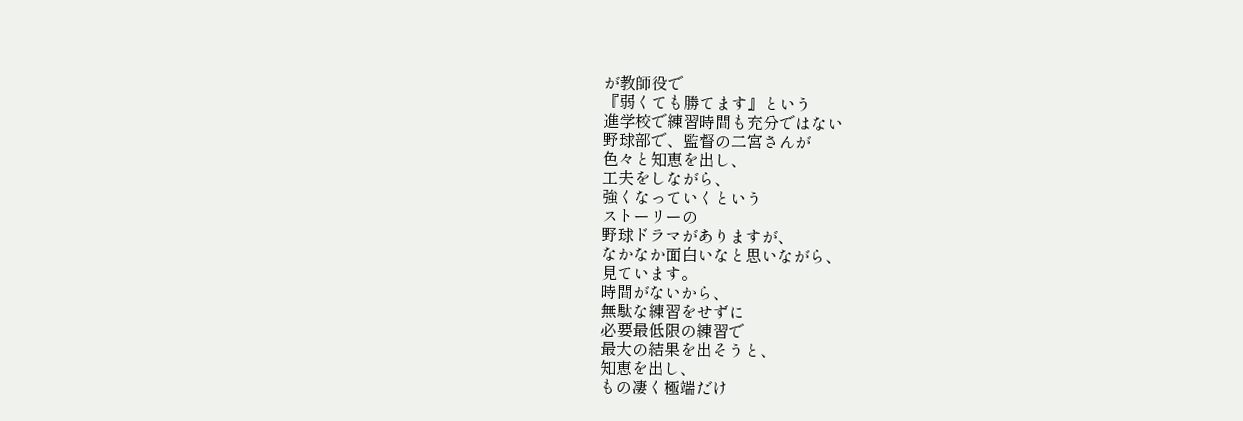が教師役で
『弱くても勝てます』という
進学校で練習時間も充分ではない
野球部で、監督の二宮さんが
色々と知恵を出し、
工夫をしながら、
強くなっていくという
ストーリーの
野球ドラマがありますが、
なかなか面白いなと思いながら、
見ています。
時間がないから、
無駄な練習をせずに
必要最低限の練習で
最大の結果を出そうと、
知恵を出し、
もの凄く極端だけ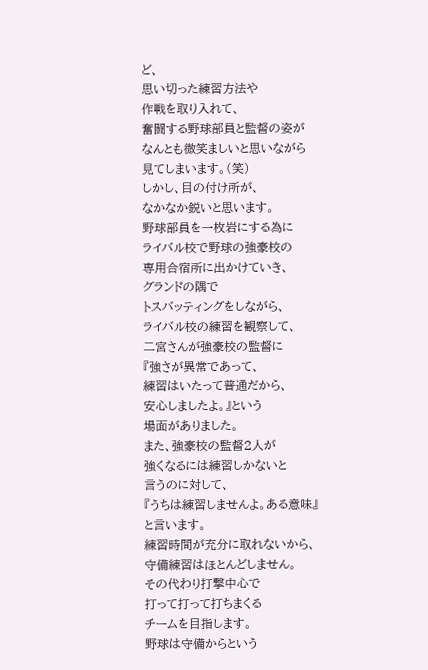ど、
思い切った練習方法や
作戦を取り入れて、
奮闘する野球部員と監督の姿が
なんとも微笑ましいと思いながら
見てしまいます。(笑)
しかし、目の付け所が、
なかなか鋭いと思います。
野球部員を一枚岩にする為に
ライバル校で野球の強豪校の
専用合宿所に出かけていき、
グランドの隅で
トスバッティングをしながら、
ライバル校の練習を観察して、
二宮さんが強豪校の監督に
『強さが異常であって、
練習はいたって普通だから、
安心しましたよ。』という
場面がありました。
また、強豪校の監督2人が
強くなるには練習しかないと
言うのに対して、
『うちは練習しませんよ。ある意味』
と言います。
練習時間が充分に取れないから、
守備練習はほとんどしません。
その代わり打撃中心で
打って打って打ちまくる
チームを目指します。
野球は守備からという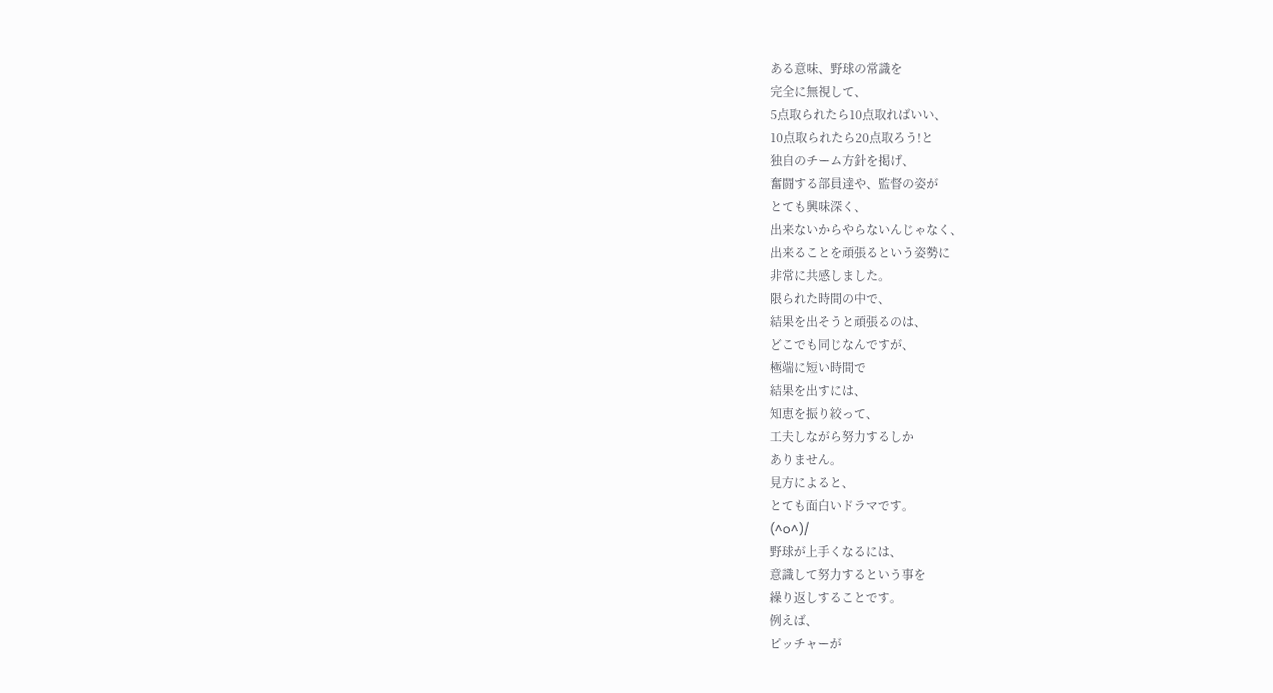ある意味、野球の常識を
完全に無視して、
5点取られたら10点取ればいい、
10点取られたら20点取ろう!と
独自のチーム方針を掲げ、
奮闘する部員達や、監督の姿が
とても興味深く、
出来ないからやらないんじゃなく、
出来ることを頑張るという姿勢に
非常に共感しました。
限られた時間の中で、
結果を出そうと頑張るのは、
どこでも同じなんですが、
極端に短い時間で
結果を出すには、
知恵を振り絞って、
工夫しながら努力するしか
ありません。
見方によると、
とても面白いドラマです。
(^o^)/
野球が上手くなるには、
意識して努力するという事を
繰り返しすることです。
例えば、
ピッチャーが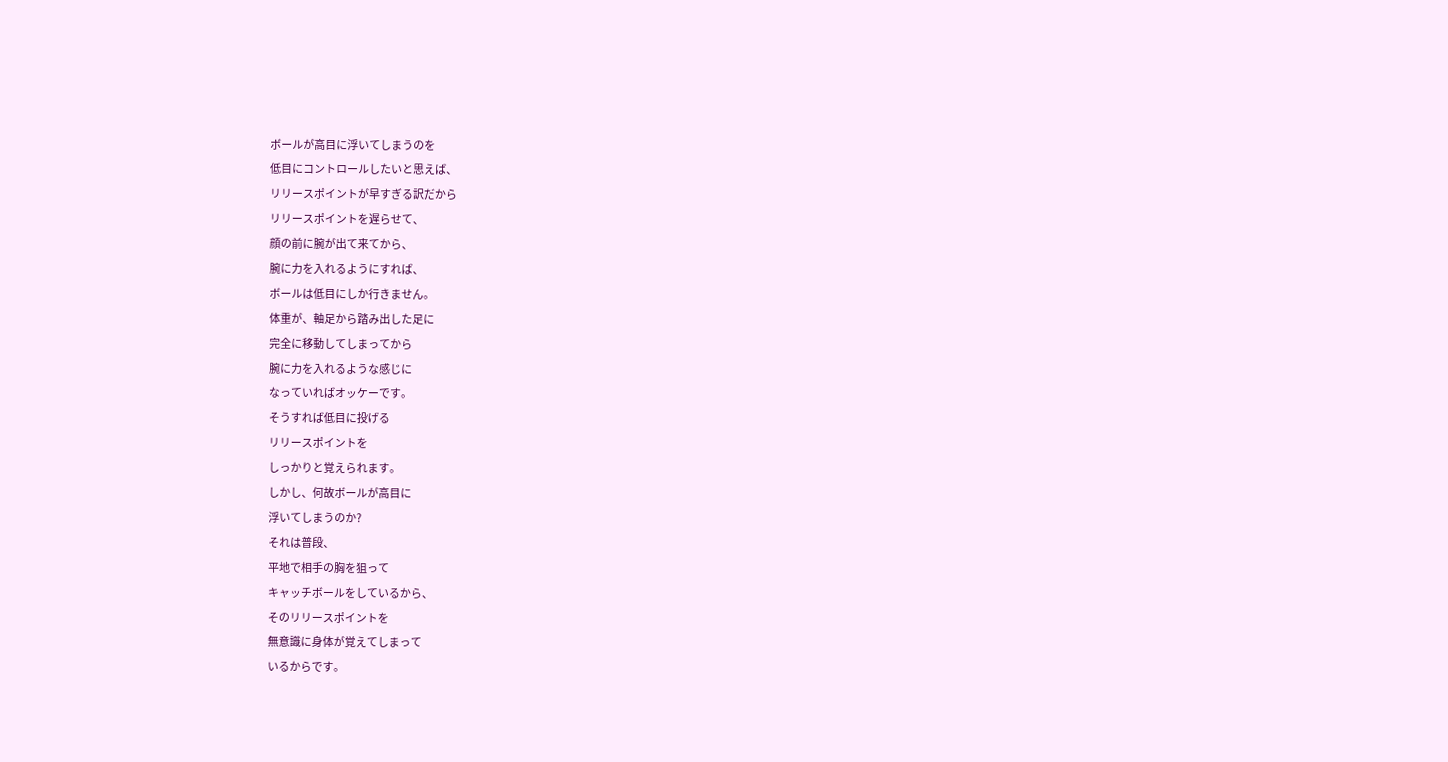ボールが高目に浮いてしまうのを
低目にコントロールしたいと思えば、
リリースポイントが早すぎる訳だから
リリースポイントを遅らせて、
顔の前に腕が出て来てから、
腕に力を入れるようにすれば、
ボールは低目にしか行きません。
体重が、軸足から踏み出した足に
完全に移動してしまってから
腕に力を入れるような感じに
なっていればオッケーです。
そうすれば低目に投げる
リリースポイントを
しっかりと覚えられます。
しかし、何故ボールが高目に
浮いてしまうのか?
それは普段、
平地で相手の胸を狙って
キャッチボールをしているから、
そのリリースポイントを
無意識に身体が覚えてしまって
いるからです。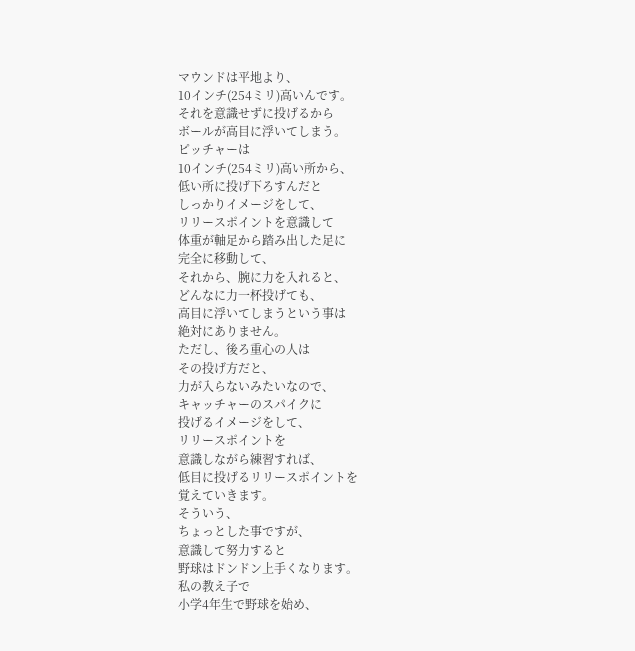マウンドは平地より、
10インチ(254ミリ)高いんです。
それを意識せずに投げるから
ボールが高目に浮いてしまう。
ピッチャーは
10インチ(254ミリ)高い所から、
低い所に投げ下ろすんだと
しっかりイメージをして、
リリースポイントを意識して
体重が軸足から踏み出した足に
完全に移動して、
それから、腕に力を入れると、
どんなに力一杯投げても、
高目に浮いてしまうという事は
絶対にありません。
ただし、後ろ重心の人は
その投げ方だと、
力が入らないみたいなので、
キャッチャーのスパイクに
投げるイメージをして、
リリースポイントを
意識しながら練習すれば、
低目に投げるリリースポイントを
覚えていきます。
そういう、
ちょっとした事ですが、
意識して努力すると
野球はドンドン上手くなります。
私の教え子で
小学4年生で野球を始め、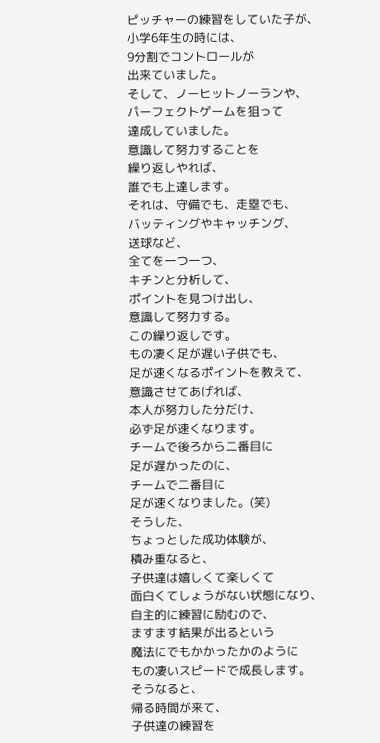ピッチャーの練習をしていた子が、
小学6年生の時には、
9分割でコントロールが
出来ていました。
そして、ノーヒットノーランや、
パーフェクトゲームを狙って
達成していました。
意識して努力することを
繰り返しやれば、
誰でも上達します。
それは、守備でも、走塁でも、
バッティングやキャッチング、
送球など、
全てを一つ一つ、
キチンと分析して、
ポイントを見つけ出し、
意識して努力する。
この繰り返しです。
もの凄く足が遅い子供でも、
足が速くなるポイントを教えて、
意識させてあげれば、
本人が努力した分だけ、
必ず足が速くなります。
チームで後ろから二番目に
足が遅かったのに、
チームで二番目に
足が速くなりました。(笑)
そうした、
ちょっとした成功体験が、
積み重なると、
子供達は嬉しくて楽しくて
面白くてしょうがない状態になり、
自主的に練習に励むので、
ますます結果が出るという
魔法にでもかかったかのように
もの凄いスピードで成長します。
そうなると、
帰る時間が来て、
子供達の練習を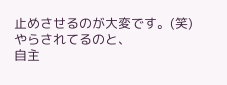止めさせるのが大変です。(笑)
やらされてるのと、
自主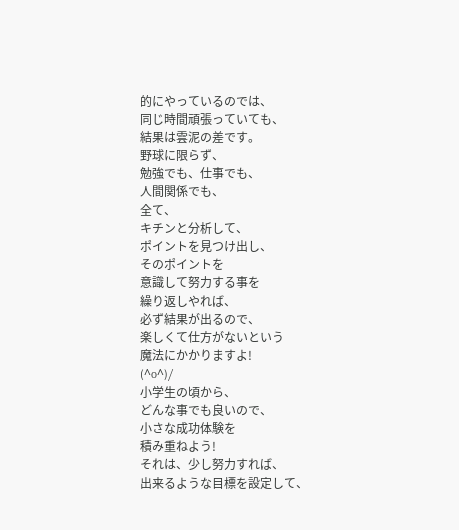的にやっているのでは、
同じ時間頑張っていても、
結果は雲泥の差です。
野球に限らず、
勉強でも、仕事でも、
人間関係でも、
全て、
キチンと分析して、
ポイントを見つけ出し、
そのポイントを
意識して努力する事を
繰り返しやれば、
必ず結果が出るので、
楽しくて仕方がないという
魔法にかかりますよ!
(^o^)/
小学生の頃から、
どんな事でも良いので、
小さな成功体験を
積み重ねよう!
それは、少し努力すれば、
出来るような目標を設定して、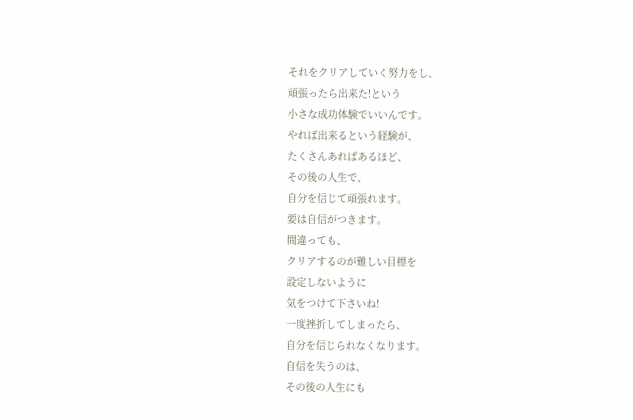それをクリアしていく努力をし、
頑張ったら出来た!という
小さな成功体験でいいんです。
やれば出来るという経験が、
たくさんあればあるほど、
その後の人生で、
自分を信じて頑張れます。
要は自信がつきます。
間違っても、
クリアするのが難しい目標を
設定しないように
気をつけて下さいね!
一度挫折してしまったら、
自分を信じられなくなります。
自信を失うのは、
その後の人生にも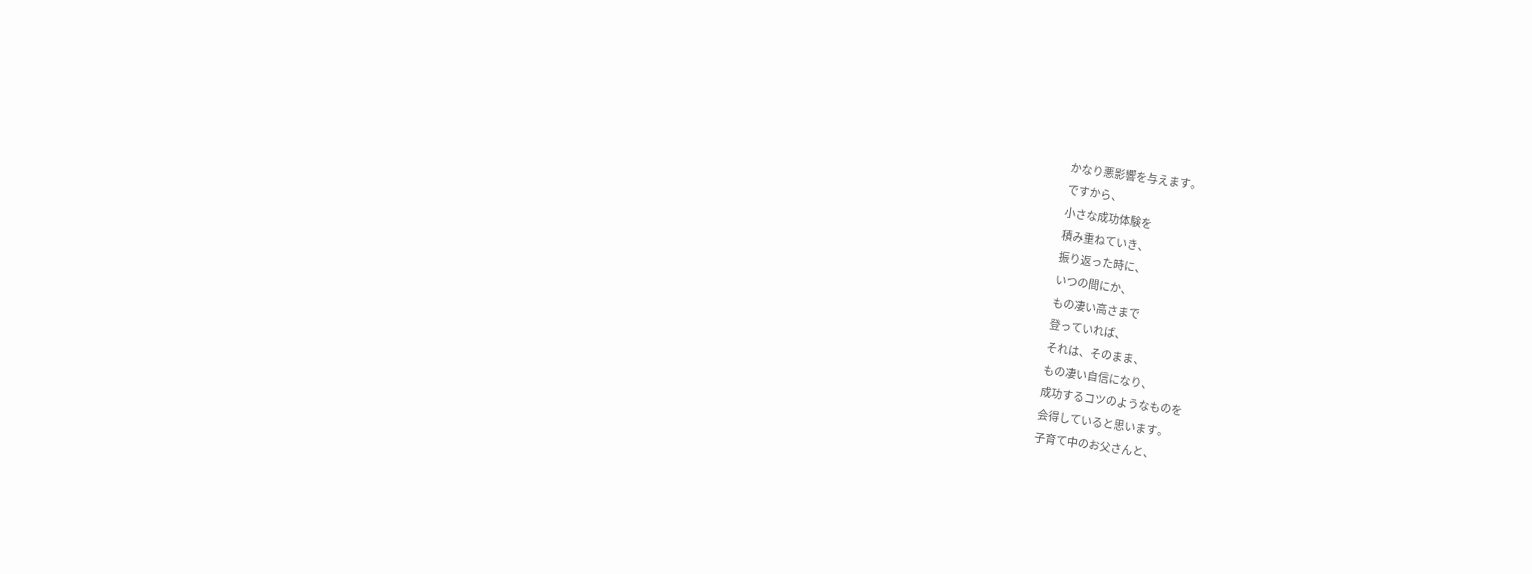かなり悪影響を与えます。
ですから、
小さな成功体験を
積み重ねていき、
振り返った時に、
いつの間にか、
もの凄い高さまで
登っていれば、
それは、そのまま、
もの凄い自信になり、
成功するコツのようなものを
会得していると思います。
子育て中のお父さんと、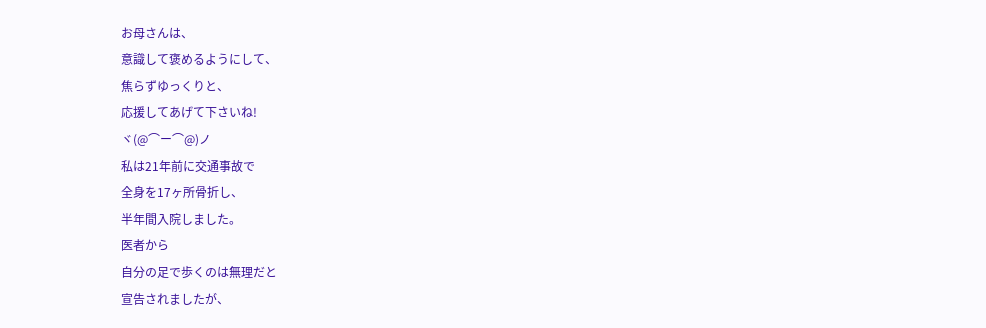お母さんは、
意識して褒めるようにして、
焦らずゆっくりと、
応援してあげて下さいね!
ヾ(@⌒ー⌒@)ノ
私は21年前に交通事故で
全身を17ヶ所骨折し、
半年間入院しました。
医者から
自分の足で歩くのは無理だと
宣告されましたが、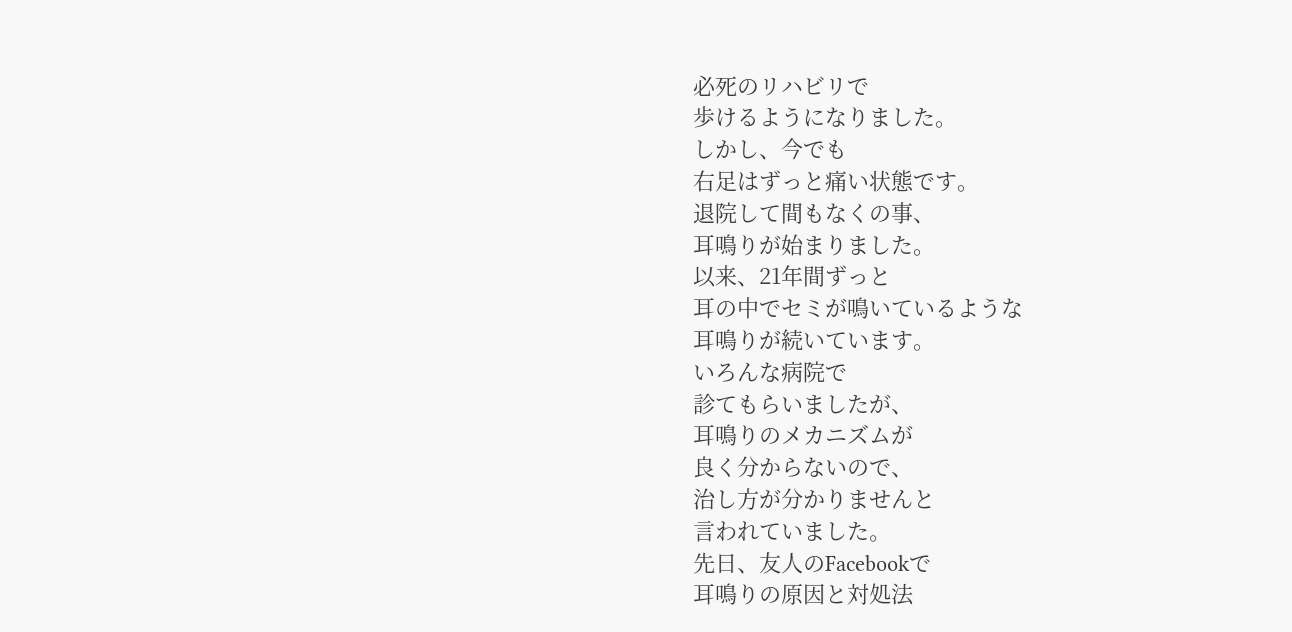必死のリハビリで
歩けるようになりました。
しかし、今でも
右足はずっと痛い状態です。
退院して間もなくの事、
耳鳴りが始まりました。
以来、21年間ずっと
耳の中でセミが鳴いているような
耳鳴りが続いています。
いろんな病院で
診てもらいましたが、
耳鳴りのメカニズムが
良く分からないので、
治し方が分かりませんと
言われていました。
先日、友人のFacebookで
耳鳴りの原因と対処法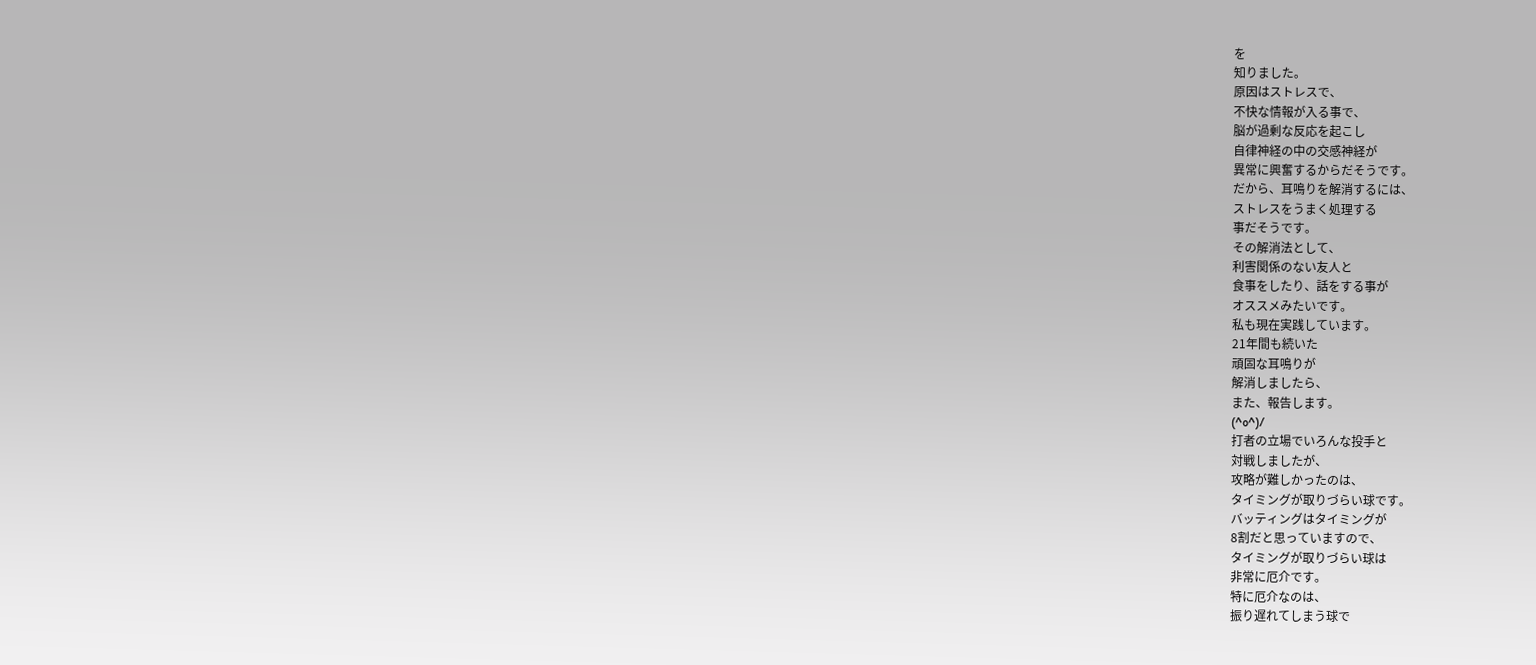を
知りました。
原因はストレスで、
不快な情報が入る事で、
脳が過剰な反応を起こし
自律神経の中の交感神経が
異常に興奮するからだそうです。
だから、耳鳴りを解消するには、
ストレスをうまく処理する
事だそうです。
その解消法として、
利害関係のない友人と
食事をしたり、話をする事が
オススメみたいです。
私も現在実践しています。
21年間も続いた
頑固な耳鳴りが
解消しましたら、
また、報告します。
(^o^)/
打者の立場でいろんな投手と
対戦しましたが、
攻略が難しかったのは、
タイミングが取りづらい球です。
バッティングはタイミングが
8割だと思っていますので、
タイミングが取りづらい球は
非常に厄介です。
特に厄介なのは、
振り遅れてしまう球で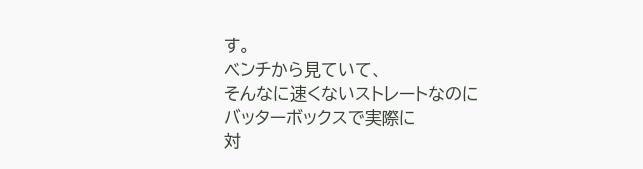す。
ベンチから見ていて、
そんなに速くないストレートなのに
バッターボックスで実際に
対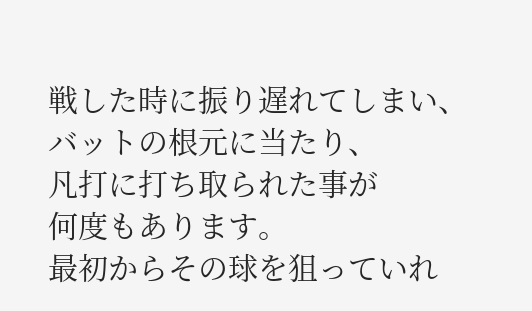戦した時に振り遅れてしまい、
バットの根元に当たり、
凡打に打ち取られた事が
何度もあります。
最初からその球を狙っていれ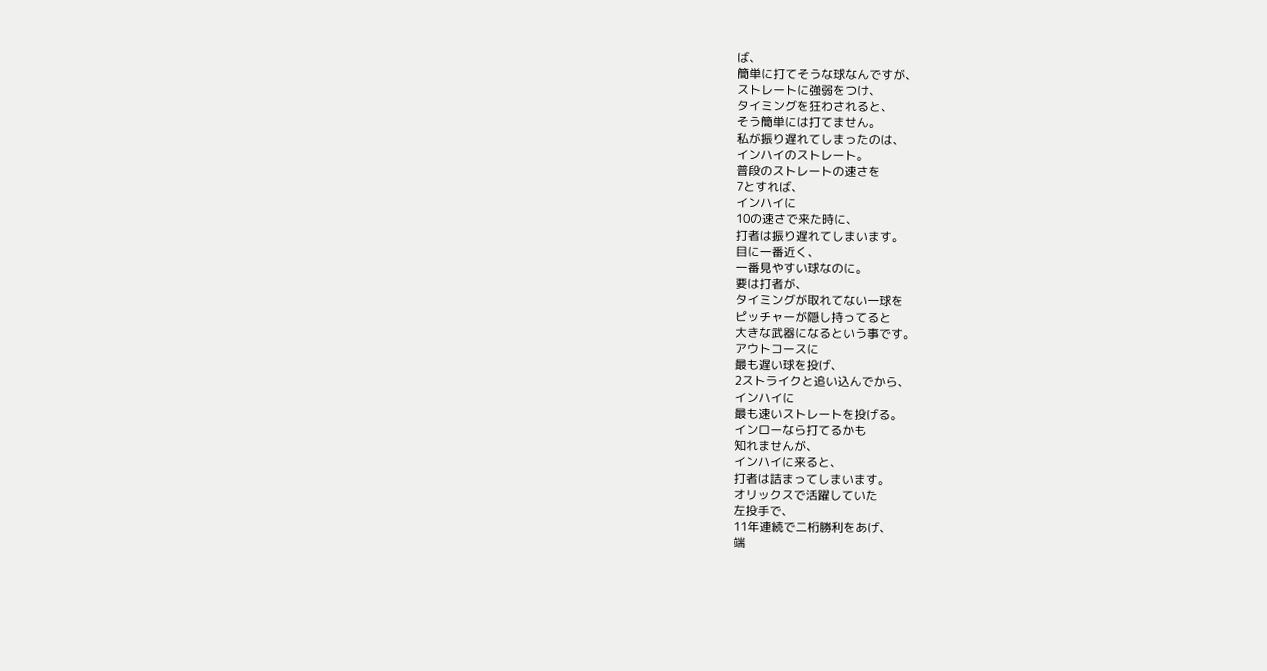ば、
簡単に打てそうな球なんですが、
ストレートに強弱をつけ、
タイミングを狂わされると、
そう簡単には打てません。
私が振り遅れてしまったのは、
インハイのストレート。
普段のストレートの速さを
7とすれば、
インハイに
10の速さで来た時に、
打者は振り遅れてしまいます。
目に一番近く、
一番見やすい球なのに。
要は打者が、
タイミングが取れてない一球を
ピッチャーが隠し持ってると
大きな武器になるという事です。
アウトコースに
最も遅い球を投げ、
2ストライクと追い込んでから、
インハイに
最も速いストレートを投げる。
インローなら打てるかも
知れませんが、
インハイに来ると、
打者は詰まってしまいます。
オリックスで活躍していた
左投手で、
11年連続で二桁勝利をあげ、
端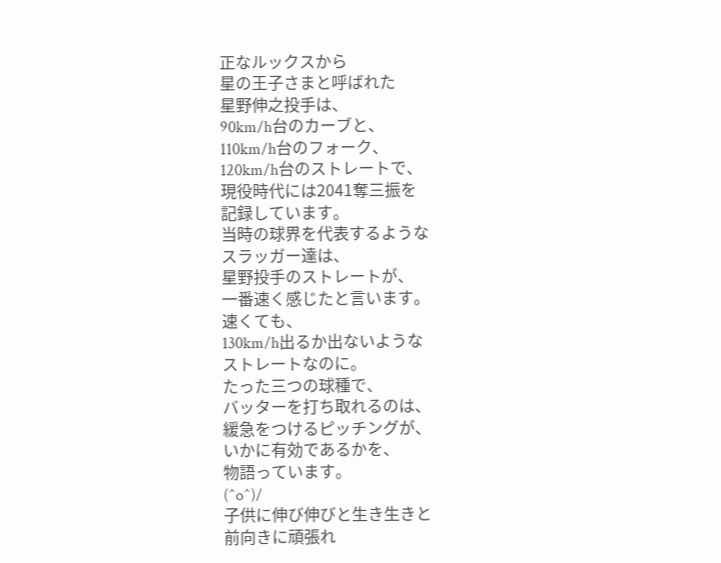正なルックスから
星の王子さまと呼ばれた
星野伸之投手は、
90km/h台のカーブと、
110km/h台のフォーク、
120km/h台のストレートで、
現役時代には2041奪三振を
記録しています。
当時の球界を代表するような
スラッガー達は、
星野投手のストレートが、
一番速く感じたと言います。
速くても、
130km/h出るか出ないような
ストレートなのに。
たった三つの球種で、
バッターを打ち取れるのは、
緩急をつけるピッチングが、
いかに有効であるかを、
物語っています。
(^o^)/
子供に伸び伸びと生き生きと
前向きに頑張れ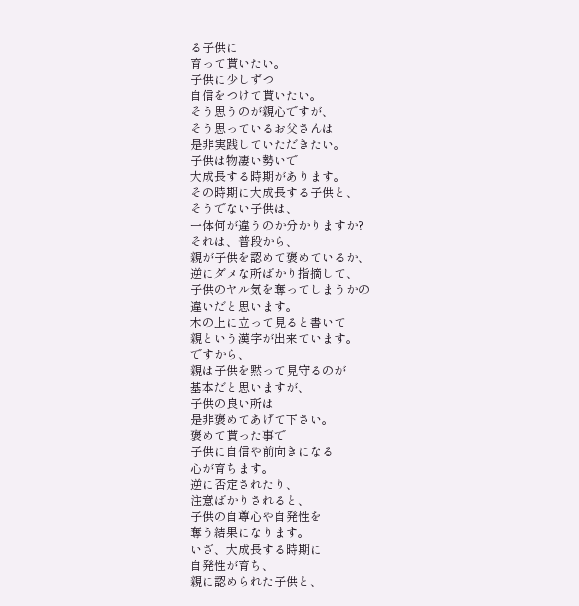る子供に
育って貰いたい。
子供に少しずつ
自信をつけて貰いたい。
そう思うのが親心ですが、
そう思っているお父さんは
是非実践していただきたい。
子供は物凄い勢いで
大成長する時期があります。
その時期に大成長する子供と、
そうでない子供は、
一体何が違うのか分かりますか?
それは、普段から、
親が子供を認めて褒めているか、
逆にダメな所ばかり指摘して、
子供のヤル気を奪ってしまうかの
違いだと思います。
木の上に立って見ると書いて
親という漢字が出来ています。
ですから、
親は子供を黙って見守るのが
基本だと思いますが、
子供の良い所は
是非褒めてあげて下さい。
褒めて貰った事で
子供に自信や前向きになる
心が育ちます。
逆に否定されたり、
注意ばかりされると、
子供の自尊心や自発性を
奪う結果になります。
いざ、大成長する時期に
自発性が育ち、
親に認められた子供と、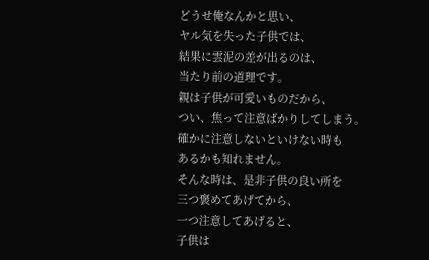どうせ俺なんかと思い、
ヤル気を失った子供では、
結果に雲泥の差が出るのは、
当たり前の道理です。
親は子供が可愛いものだから、
つい、焦って注意ばかりしてしまう。
確かに注意しないといけない時も
あるかも知れません。
そんな時は、是非子供の良い所を
三つ褒めてあげてから、
一つ注意してあげると、
子供は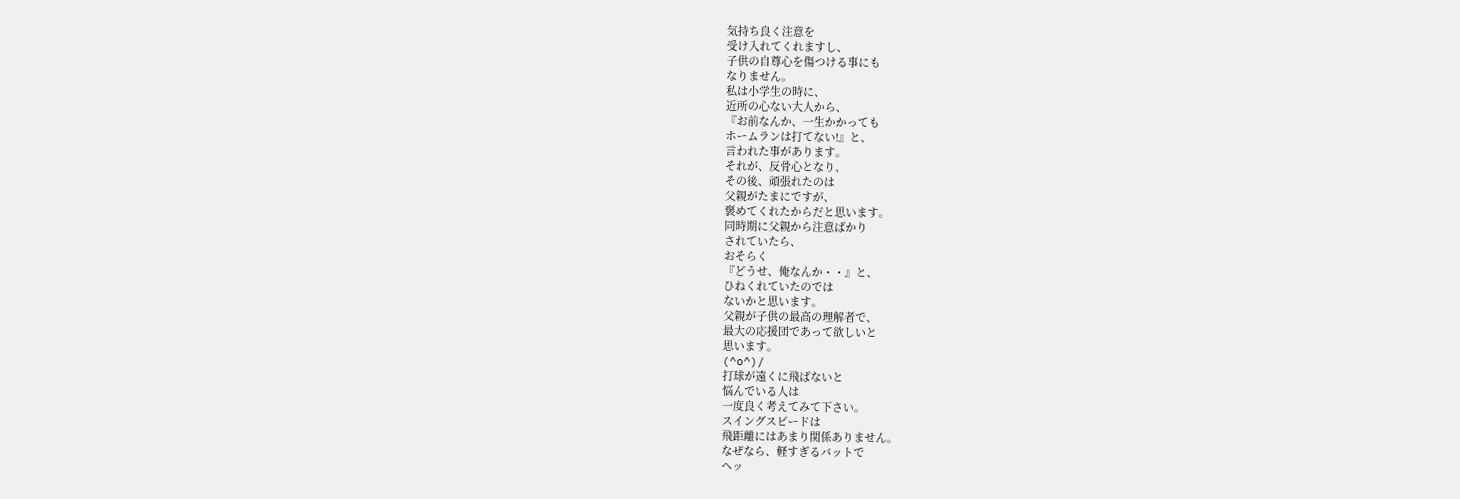気持ち良く注意を
受け入れてくれますし、
子供の自尊心を傷つける事にも
なりません。
私は小学生の時に、
近所の心ない大人から、
『お前なんか、一生かかっても
ホームランは打てない!』と、
言われた事があります。
それが、反骨心となり、
その後、頑張れたのは
父親がたまにですが、
褒めてくれたからだと思います。
同時期に父親から注意ばかり
されていたら、
おそらく
『どうせ、俺なんか・・』と、
ひねくれていたのでは
ないかと思います。
父親が子供の最高の理解者で、
最大の応援団であって欲しいと
思います。
(^o^)/
打球が遠くに飛ばないと
悩んでいる人は
一度良く考えてみて下さい。
スイングスピードは
飛距離にはあまり関係ありません。
なぜなら、軽すぎるバットで
ヘッ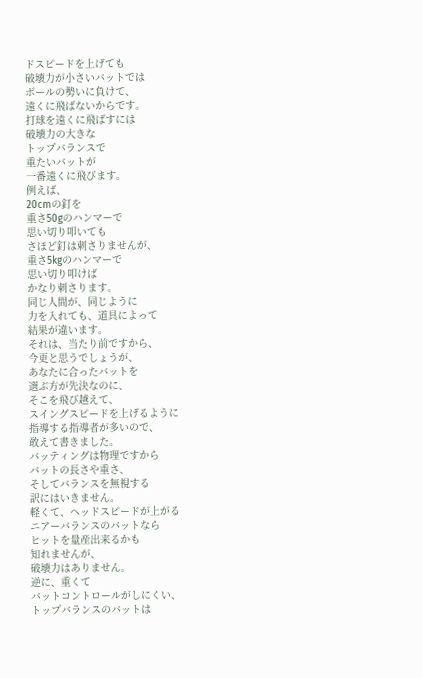ドスピードを上げても
破壊力が小さいバットでは
ボールの勢いに負けて、
遠くに飛ばないからです。
打球を遠くに飛ばすには
破壊力の大きな
トップバランスで
重たいバットが
一番遠くに飛びます。
例えば、
20cmの釘を
重さ50gのハンマーで
思い切り叩いても
さほど釘は刺さりませんが、
重さ5kgのハンマーで
思い切り叩けば
かなり刺さります。
同じ人間が、同じように
力を入れても、道具によって
結果が違います。
それは、当たり前ですから、
今更と思うでしょうが、
あなたに合ったバットを
選ぶ方が先決なのに、
そこを飛び越えて、
スイングスピードを上げるように
指導する指導者が多いので、
敢えて書きました。
バッティングは物理ですから
バットの長さや重さ、
そしてバランスを無視する
訳にはいきません。
軽くて、ヘッドスピードが上がる
ニアーバランスのバットなら
ヒットを量産出来るかも
知れませんが、
破壊力はありません。
逆に、重くて
バットコントロールがしにくい、
トップバランスのバットは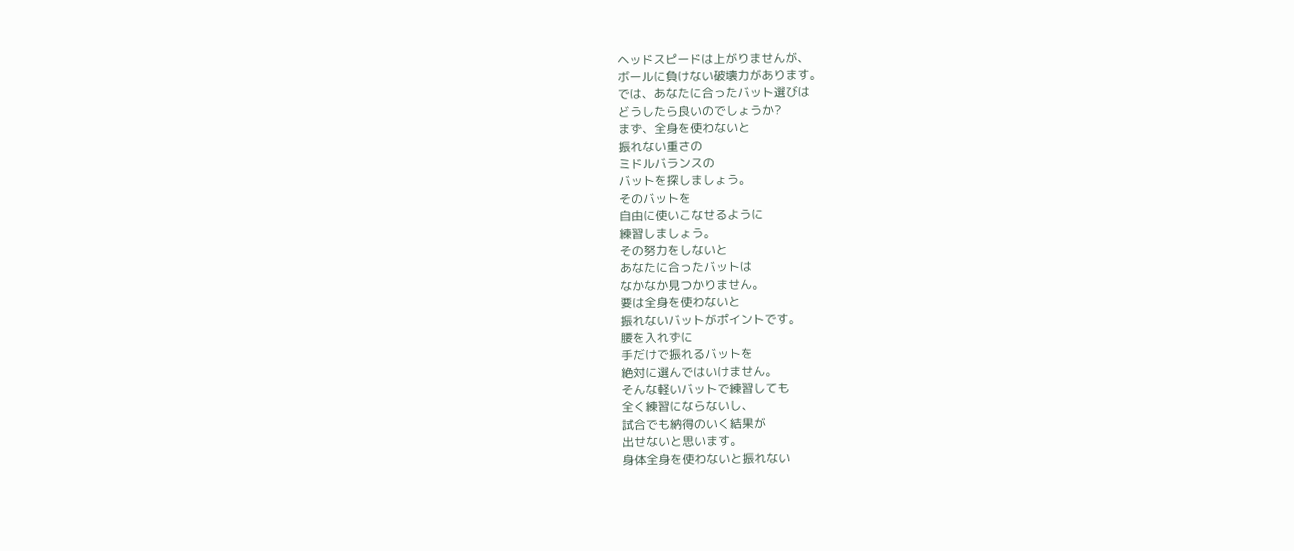ヘッドスピードは上がりませんが、
ボールに負けない破壊力があります。
では、あなたに合ったバット選びは
どうしたら良いのでしょうか?
まず、全身を使わないと
振れない重さの
ミドルバランスの
バットを探しましょう。
そのバットを
自由に使いこなせるように
練習しましょう。
その努力をしないと
あなたに合ったバットは
なかなか見つかりません。
要は全身を使わないと
振れないバットがポイントです。
腰を入れずに
手だけで振れるバットを
絶対に選んではいけません。
そんな軽いバットで練習しても
全く練習にならないし、
試合でも納得のいく結果が
出せないと思います。
身体全身を使わないと振れない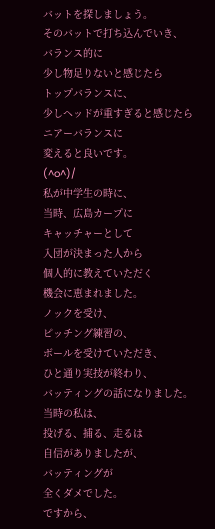バットを探しましょう。
そのバットで打ち込んでいき、
バランス的に
少し物足りないと感じたら
トップバランスに、
少しヘッドが重すぎると感じたら
ニアーバランスに
変えると良いです。
(^o^)/
私が中学生の時に、
当時、広島カープに
キャッチャーとして
入団が決まった人から
個人的に教えていただく
機会に恵まれました。
ノックを受け、
ピッチング練習の、
ボールを受けていただき、
ひと通り実技が終わり、
バッティングの話になりました。
当時の私は、
投げる、捕る、走るは
自信がありましたが、
バッティングが
全くダメでした。
ですから、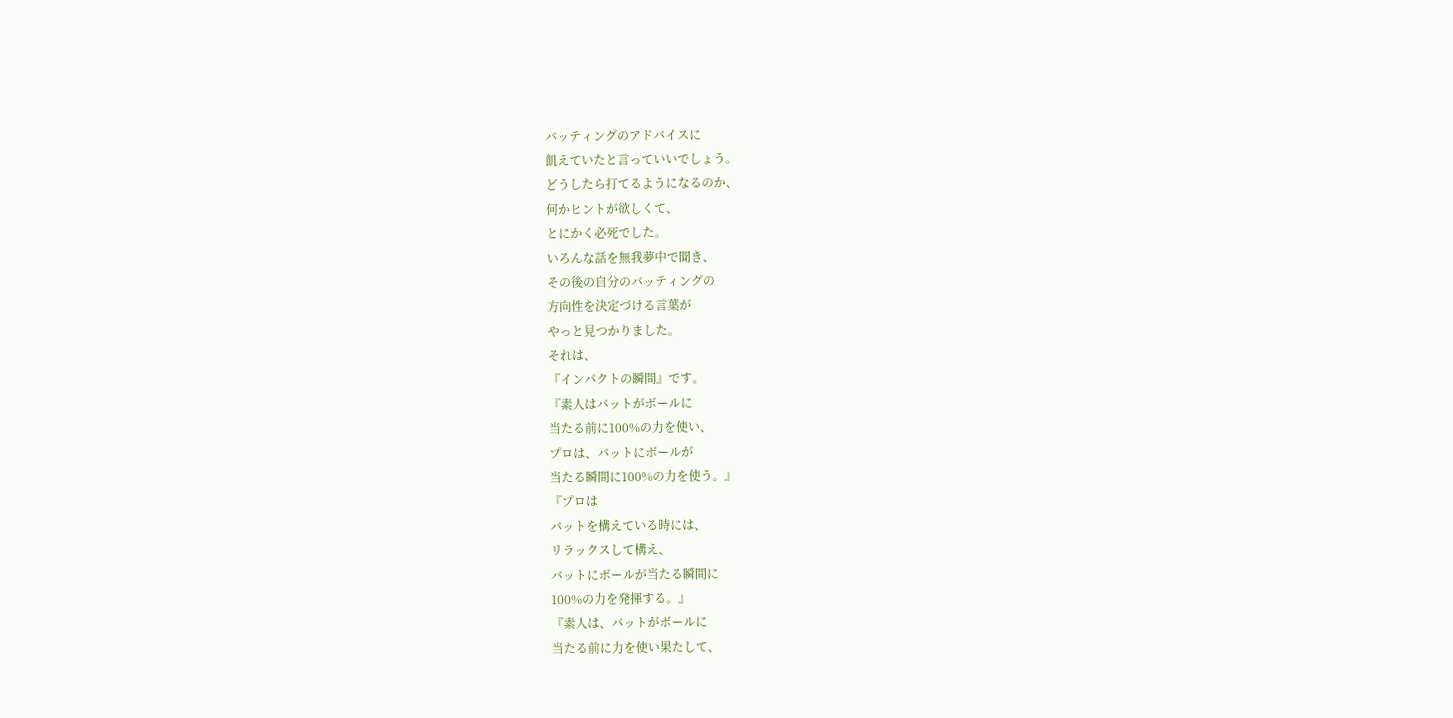バッティングのアドバイスに
飢えていたと言っていいでしょう。
どうしたら打てるようになるのか、
何かヒントが欲しくて、
とにかく必死でした。
いろんな話を無我夢中で聞き、
その後の自分のバッティングの
方向性を決定づける言葉が
やっと見つかりました。
それは、
『インパクトの瞬間』です。
『素人はバットがボールに
当たる前に100%の力を使い、
プロは、バットにボールが
当たる瞬間に100%の力を使う。』
『プロは
バットを構えている時には、
リラックスして構え、
バットにボールが当たる瞬間に
100%の力を発揮する。』
『素人は、バットがボールに
当たる前に力を使い果たして、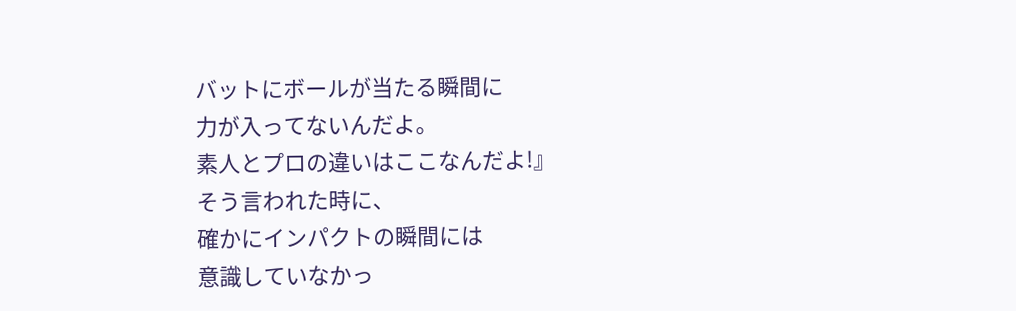バットにボールが当たる瞬間に
力が入ってないんだよ。
素人とプロの違いはここなんだよ!』
そう言われた時に、
確かにインパクトの瞬間には
意識していなかっ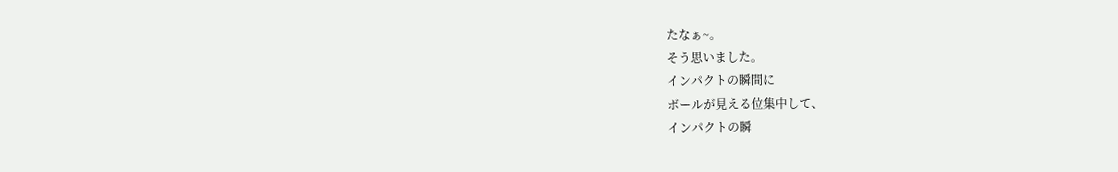たなぁ~。
そう思いました。
インパクトの瞬間に
ボールが見える位集中して、
インパクトの瞬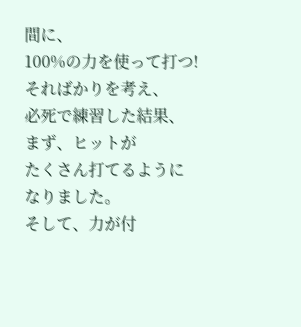間に、
100%の力を使って打つ!
そればかりを考え、
必死で練習した結果、
まず、ヒットが
たくさん打てるように
なりました。
そして、力が付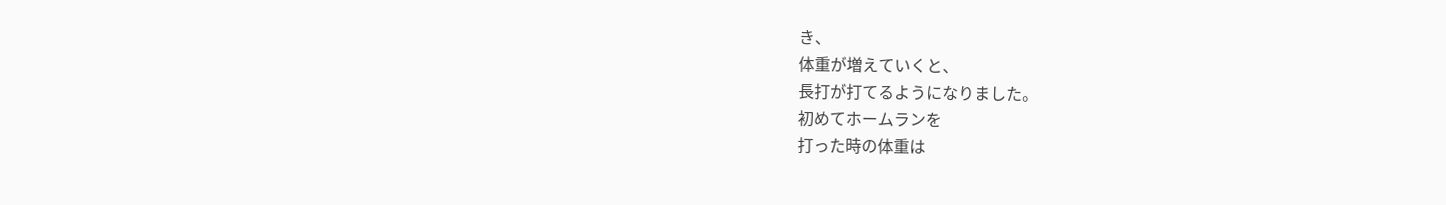き、
体重が増えていくと、
長打が打てるようになりました。
初めてホームランを
打った時の体重は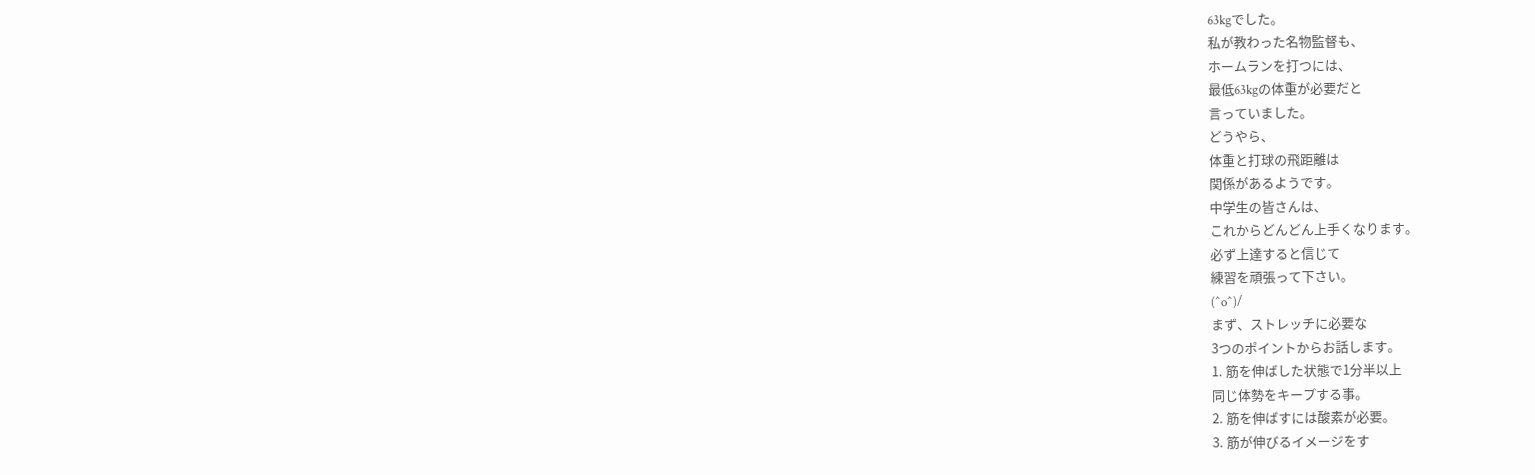63kgでした。
私が教わった名物監督も、
ホームランを打つには、
最低63kgの体重が必要だと
言っていました。
どうやら、
体重と打球の飛距離は
関係があるようです。
中学生の皆さんは、
これからどんどん上手くなります。
必ず上達すると信じて
練習を頑張って下さい。
(^o^)/
まず、ストレッチに必要な
3つのポイントからお話します。
1. 筋を伸ばした状態で1分半以上
同じ体勢をキープする事。
2. 筋を伸ばすには酸素が必要。
3. 筋が伸びるイメージをす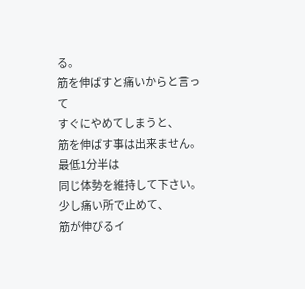る。
筋を伸ばすと痛いからと言って
すぐにやめてしまうと、
筋を伸ばす事は出来ません。
最低1分半は
同じ体勢を維持して下さい。
少し痛い所で止めて、
筋が伸びるイ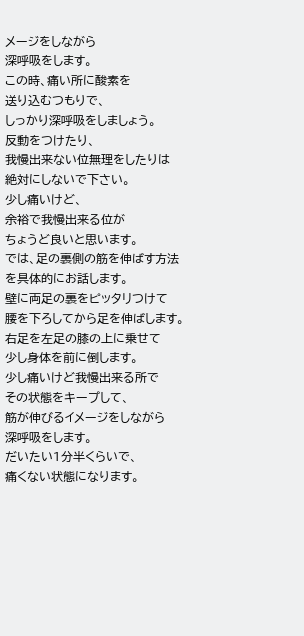メージをしながら
深呼吸をします。
この時、痛い所に酸素を
送り込むつもりで、
しっかり深呼吸をしましょう。
反動をつけたり、
我慢出来ない位無理をしたりは
絶対にしないで下さい。
少し痛いけど、
余裕で我慢出来る位が
ちょうど良いと思います。
では、足の裏側の筋を伸ばす方法
を具体的にお話します。
壁に両足の裏をピッタリつけて
腰を下ろしてから足を伸ばします。
右足を左足の膝の上に乗せて
少し身体を前に倒します。
少し痛いけど我慢出来る所で
その状態をキープして、
筋が伸びるイメージをしながら
深呼吸をします。
だいたい1分半くらいで、
痛くない状態になります。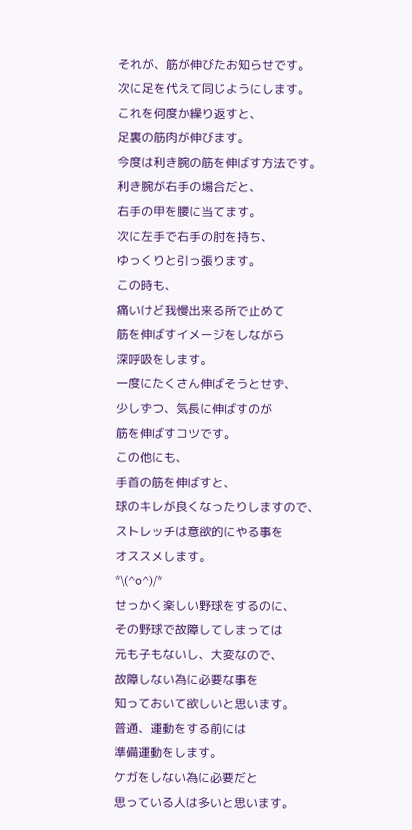それが、筋が伸びたお知らせです。
次に足を代えて同じようにします。
これを何度か繰り返すと、
足裏の筋肉が伸びます。
今度は利き腕の筋を伸ばす方法です。
利き腕が右手の場合だと、
右手の甲を腰に当てます。
次に左手で右手の肘を持ち、
ゆっくりと引っ張ります。
この時も、
痛いけど我慢出来る所で止めて
筋を伸ばすイメージをしながら
深呼吸をします。
一度にたくさん伸ばそうとせず、
少しずつ、気長に伸ばすのが
筋を伸ばすコツです。
この他にも、
手首の筋を伸ばすと、
球のキレが良くなったりしますので、
ストレッチは意欲的にやる事を
オススメします。
*\(^o^)/*
せっかく楽しい野球をするのに、
その野球で故障してしまっては
元も子もないし、大変なので、
故障しない為に必要な事を
知っておいて欲しいと思います。
普通、運動をする前には
準備運動をします。
ケガをしない為に必要だと
思っている人は多いと思います。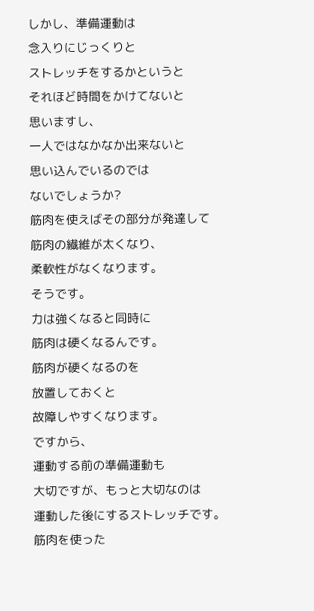しかし、準備運動は
念入りにじっくりと
ストレッチをするかというと
それほど時間をかけてないと
思いますし、
一人ではなかなか出来ないと
思い込んでいるのでは
ないでしょうか?
筋肉を使えばその部分が発達して
筋肉の繊維が太くなり、
柔軟性がなくなります。
そうです。
力は強くなると同時に
筋肉は硬くなるんです。
筋肉が硬くなるのを
放置しておくと
故障しやすくなります。
ですから、
運動する前の準備運動も
大切ですが、もっと大切なのは
運動した後にするストレッチです。
筋肉を使った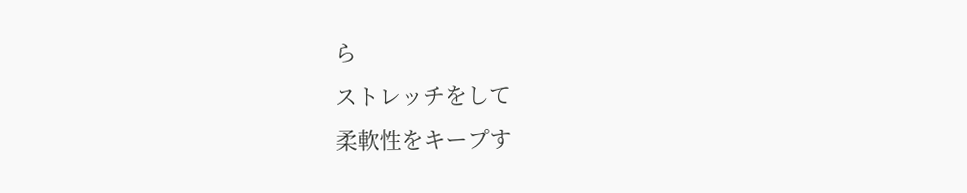ら
ストレッチをして
柔軟性をキープす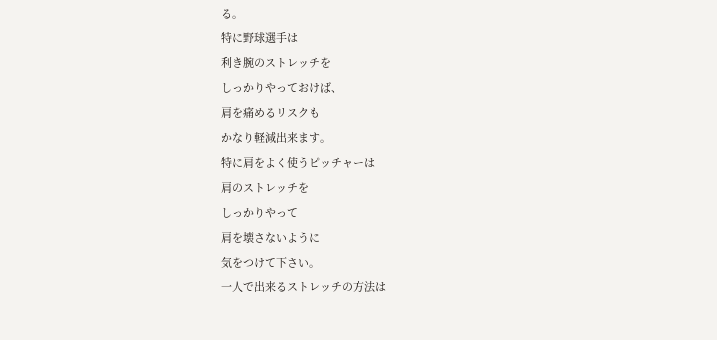る。
特に野球選手は
利き腕のストレッチを
しっかりやっておけば、
肩を痛めるリスクも
かなり軽減出来ます。
特に肩をよく使うピッチャーは
肩のストレッチを
しっかりやって
肩を壊さないように
気をつけて下さい。
一人で出来るストレッチの方法は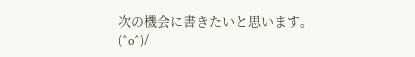次の機会に書きたいと思います。
(^o^)/